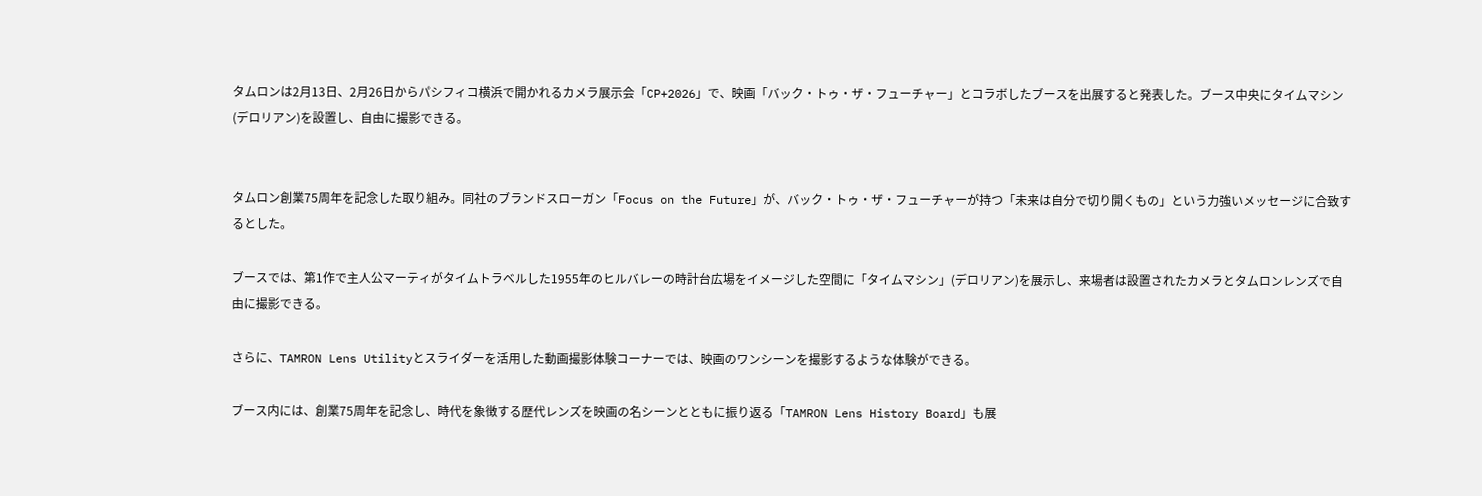タムロンは2月13日、2月26日からパシフィコ横浜で開かれるカメラ展示会「CP+2026」で、映画「バック・トゥ・ザ・フューチャー」とコラボしたブースを出展すると発表した。ブース中央にタイムマシン(デロリアン)を設置し、自由に撮影できる。


タムロン創業75周年を記念した取り組み。同社のブランドスローガン「Focus on the Future」が、バック・トゥ・ザ・フューチャーが持つ「未来は自分で切り開くもの」という力強いメッセージに合致するとした。

ブースでは、第1作で主人公マーティがタイムトラベルした1955年のヒルバレーの時計台広場をイメージした空間に「タイムマシン」(デロリアン)を展示し、来場者は設置されたカメラとタムロンレンズで自由に撮影できる。

さらに、TAMRON Lens Utilityとスライダーを活用した動画撮影体験コーナーでは、映画のワンシーンを撮影するような体験ができる。

ブース内には、創業75周年を記念し、時代を象徴する歴代レンズを映画の名シーンとともに振り返る「TAMRON Lens History Board」も展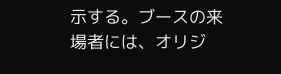示する。ブースの来場者には、オリジ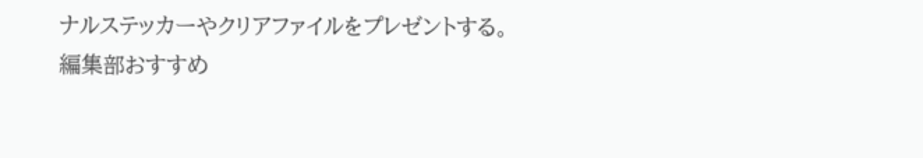ナルステッカーやクリアファイルをプレゼントする。
編集部おすすめ